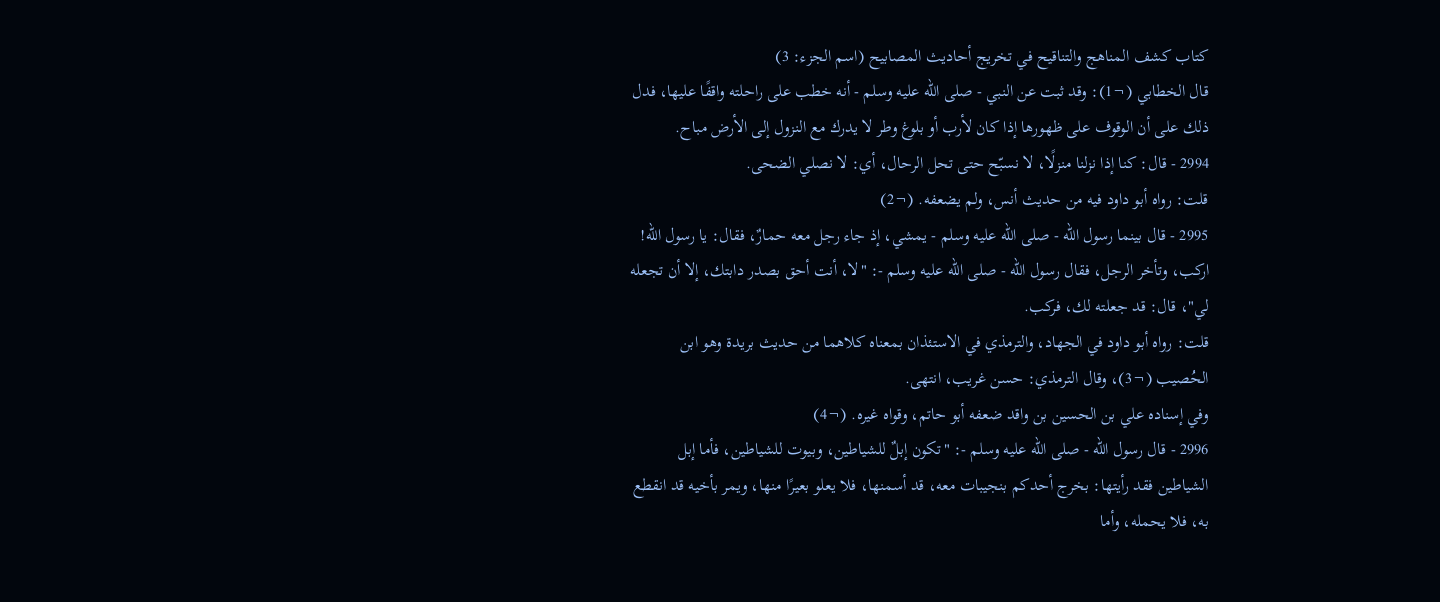كتاب كشف المناهج والتناقيح في تخريج أحاديث المصابيح (اسم الجزء: 3)
قال الخطابي (¬1): وقد ثبت عن النبي - صلى الله عليه وسلم - أنه خطب على راحلته واقفًا عليها، فدل ذلك على أن الوقوف على ظهورها إذا كان لأرب أو بلوغ وطر لا يدرك مع النزول إلى الأرض مباح.
2994 - قال: كنا إذا نزلنا منزلًا، لا نسبّح حتى تحل الرحال، أي: لا نصلي الضحى.
قلت: رواه أبو داود فيه من حديث أنس، ولم يضعفه. (¬2)
2995 - قال بينما رسول الله - صلى الله عليه وسلم - يمشي، إذ جاء رجل معه حمارٌ، فقال: يا رسول الله! اركب، وتأخر الرجل، فقال رسول الله - صلى الله عليه وسلم -: "لا، أنت أحق بصدر دابتك، إلا أن تجعله لي"، قال: قد جعلته لك، فركب.
قلت: رواه أبو داود في الجهاد، والترمذي في الاستئذان بمعناه كلاهما من حديث بريدة وهو ابن الحُصيب (¬3)، وقال الترمذي: حسن غريب، انتهى.
وفي إسناده علي بن الحسين بن واقد ضعفه أبو حاتم، وقواه غيره. (¬4)
2996 - قال رسول الله - صلى الله عليه وسلم -: "تكون إبلٌ للشياطين، وبيوت للشياطين، فأما إبل الشياطين فقد رأيتها: بخرج أحدكم بنجيبات معه، قد أسمنها، فلا يعلو بعيرًا منها، ويمر بأخيه قد انقطع به، فلا يحمله، وأما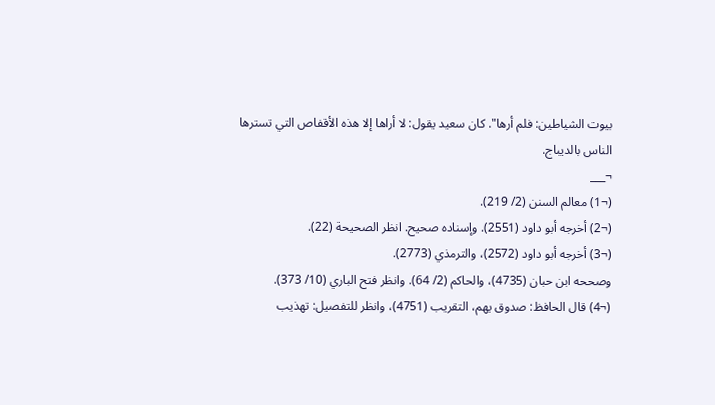بيوت الشياطين: فلم أرها". كان سعيد يقول: لا أراها إلا هذه الأقفاص التي تسترها الناس بالديباج.
¬___
(¬1) معالم السنن (2/ 219).
(¬2) أخرجه أبو داود (2551). وإسناده صحيح. انظر الصحيحة (22).
(¬3) أخرجه أبو داود (2572)، والترمذي (2773).
وصححه ابن حبان (4735)، والحاكم (2/ 64). وانظر فتح الباري (10/ 373).
(¬4) قال الحافظ: صدوق يهم، التقريب (4751)، وانظر للتفصيل: تهذيب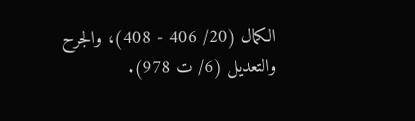الكمال (20/ 406 - 408)، والجرح والتعديل (6/ ت 978).